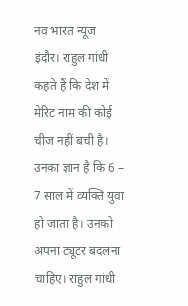नव भारत न्यूज
इंदौर। राहुल गांधी कहते हैं कि देश में मेरिट नाम की कोई चीज नहीं बची है। उनका ज्ञान है कि 6 – 7 साल में व्यक्ति युवा हो जाता है। उनको अपना ट्यूटर बदलना चाहिए। राहुल गांधी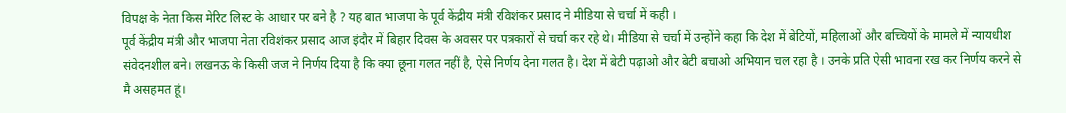विपक्ष के नेता किस मेरिट लिस्ट के आधार पर बने है ? यह बात भाजपा के पूर्व केंद्रीय मंत्री रविशंकर प्रसाद ने मीडिया से चर्चा में कही ।
पूर्व केंद्रीय मंत्री और भाजपा नेता रविशंकर प्रसाद आज इंदौर में बिहार दिवस के अवसर पर पत्रकारों से चर्चा कर रहे थे। मीडिया से चर्चा में उन्होंने कहा कि देश में बेटियों, महिलाओं और बच्चियों के मामले में न्यायधीश संवेदनशील बने। लखनऊ के किसी जज ने निर्णय दिया है कि क्या छूना गलत नहीं है, ऐसे निर्णय देना गलत है। देश में बेटी पढ़ाओ और बेटी बचाओ अभियान चल रहा है । उनके प्रति ऐसी भावना रख कर निर्णय करने से मै असहमत हूं।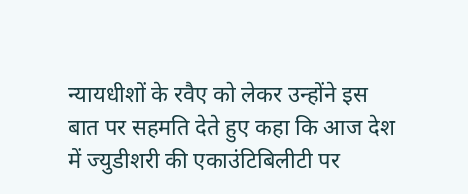न्यायधीशों के रवैए को लेकर उन्होंने इस बात पर सहमति देते हुए कहा कि आज देश में ज्युडीशरी की एकाउंटिबिलीटी पर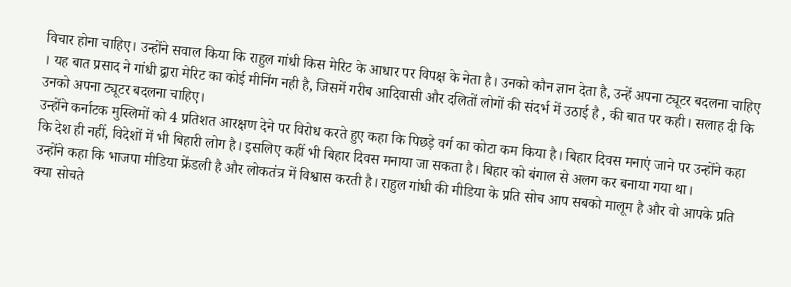विचार होना चाहिए। उन्होंने सवाल किया कि राहुल गांधी किस मेरिट के आधार पर विपक्ष के नेता है। उनको कौन ज्ञान देता है, उन्हें अपना ट्यूटर बदलना चाहिए । यह बात प्रसाद ने गांधी द्वारा मेरिट का कोई मीनिंग नही है, जिसमें गरीब आदिवासी और दलितों लोगों की संदर्भ में उठाई है , की बात पर कही। सलाह दी कि उनको अपना ट्यूटर बदलना चाहिए।
उन्होंने कर्नाटक मुस्लिमों को 4 प्रतिशत आरक्षण देने पर विरोध करते हुए कहा कि पिछड़े वर्ग का कोटा कम किया है। बिहार दिवस मनाएं जाने पर उन्होंने कहा कि देश ही नहीं, विदेशों में भी बिहारी लोग है। इसलिए कहीं भी बिहार दिवस मनाया जा सकता है। बिहार को बंगाल से अलग कर बनाया गया था।
उन्होंने कहा कि भाजपा मीडिया फ्रेंडली है और लोकतंत्र में विश्वास करती है। राहुल गांधी की मीडिया के प्रति सोच आप सबको मालूम है और वो आपके प्रति क्या सोचते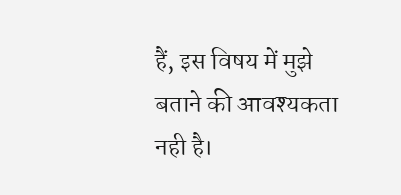हैं, इस विषय में मुझे बताने की आवश्यकता नही है।